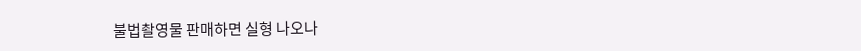불법촬영물 판매하면 실형 나오나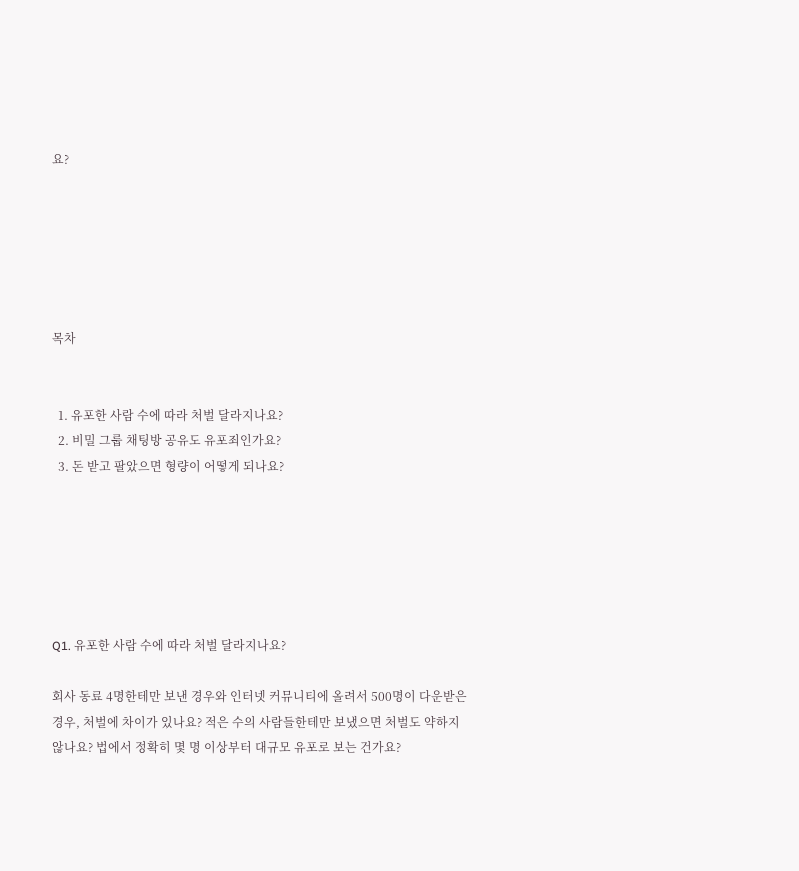요?






목차


  1. 유포한 사람 수에 따라 처벌 달라지나요?
  2. 비밀 그룹 채팅방 공유도 유포죄인가요?
  3. 돈 받고 팔았으면 형량이 어떻게 되나요?






Q1. 유포한 사람 수에 따라 처벌 달라지나요?

회사 동료 4명한테만 보낸 경우와 인터넷 커뮤니티에 올려서 500명이 다운받은 경우, 처벌에 차이가 있나요? 적은 수의 사람들한테만 보냈으면 처벌도 약하지 않나요? 법에서 정확히 몇 명 이상부터 대규모 유포로 보는 건가요?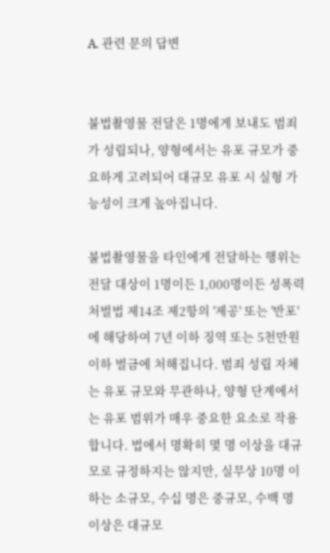A. 관련 문의 답변


불법촬영물 전달은 1명에게 보내도 범죄가 성립되나, 양형에서는 유포 규모가 중요하게 고려되어 대규모 유포 시 실형 가능성이 크게 높아집니다.

불법촬영물을 타인에게 전달하는 행위는 전달 대상이 1명이든 1,000명이든 성폭력처벌법 제14조 제2항의 '제공' 또는 '반포'에 해당하여 7년 이하 징역 또는 5천만원 이하 벌금에 처해집니다. 범죄 성립 자체는 유포 규모와 무관하나, 양형 단계에서는 유포 범위가 매우 중요한 요소로 작용합니다. 법에서 명확히 몇 명 이상을 대규모로 규정하지는 않지만, 실무상 10명 이하는 소규모, 수십 명은 중규모, 수백 명 이상은 대규모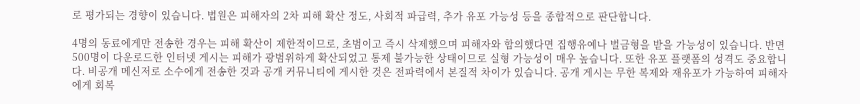로 평가되는 경향이 있습니다. 법원은 피해자의 2차 피해 확산 정도, 사회적 파급력, 추가 유포 가능성 등을 종합적으로 판단합니다.

4명의 동료에게만 전송한 경우는 피해 확산이 제한적이므로, 초범이고 즉시 삭제했으며 피해자와 합의했다면 집행유예나 벌금형을 받을 가능성이 있습니다. 반면 500명이 다운로드한 인터넷 게시는 피해가 광범위하게 확산되었고 통제 불가능한 상태이므로 실형 가능성이 매우 높습니다. 또한 유포 플랫폼의 성격도 중요합니다. 비공개 메신저로 소수에게 전송한 것과 공개 커뮤니티에 게시한 것은 전파력에서 본질적 차이가 있습니다. 공개 게시는 무한 복제와 재유포가 가능하여 피해자에게 회복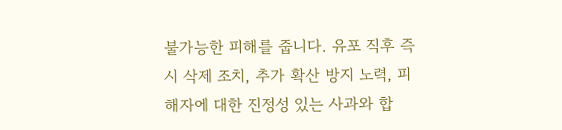불가능한 피해를 줍니다. 유포 직후 즉시 삭제 조치, 추가 확산 방지 노력, 피해자에 대한 진정성 있는 사과와 합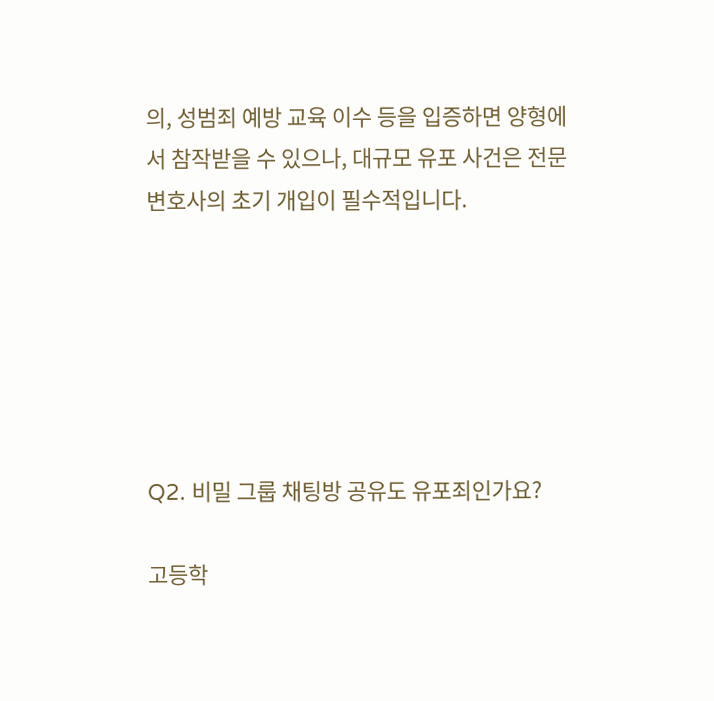의, 성범죄 예방 교육 이수 등을 입증하면 양형에서 참작받을 수 있으나, 대규모 유포 사건은 전문 변호사의 초기 개입이 필수적입니다.






Q2. 비밀 그룹 채팅방 공유도 유포죄인가요?

고등학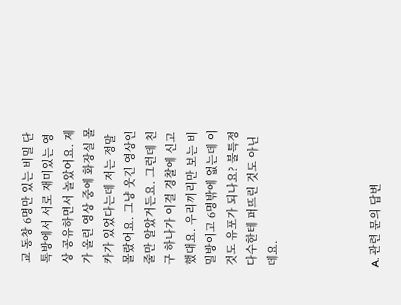교 동창 6명만 있는 비밀 단톡방에서 서로 재미있는 영상 공유하면서 놀았어요. 제가 올린 영상 중에 화장실 몰카가 있었다는데 저는 정말 몰랐어요. 그냥 웃긴 영상인 줄만 알았거든요. 그런데 친구 하나가 이걸 경찰에 신고했대요. 우리끼리만 보는 비밀방이고 6명밖에 없는데 이것도 유포가 되나요? 불특정 다수한테 퍼뜨린 것도 아닌데요.




A. 관련 문의 답변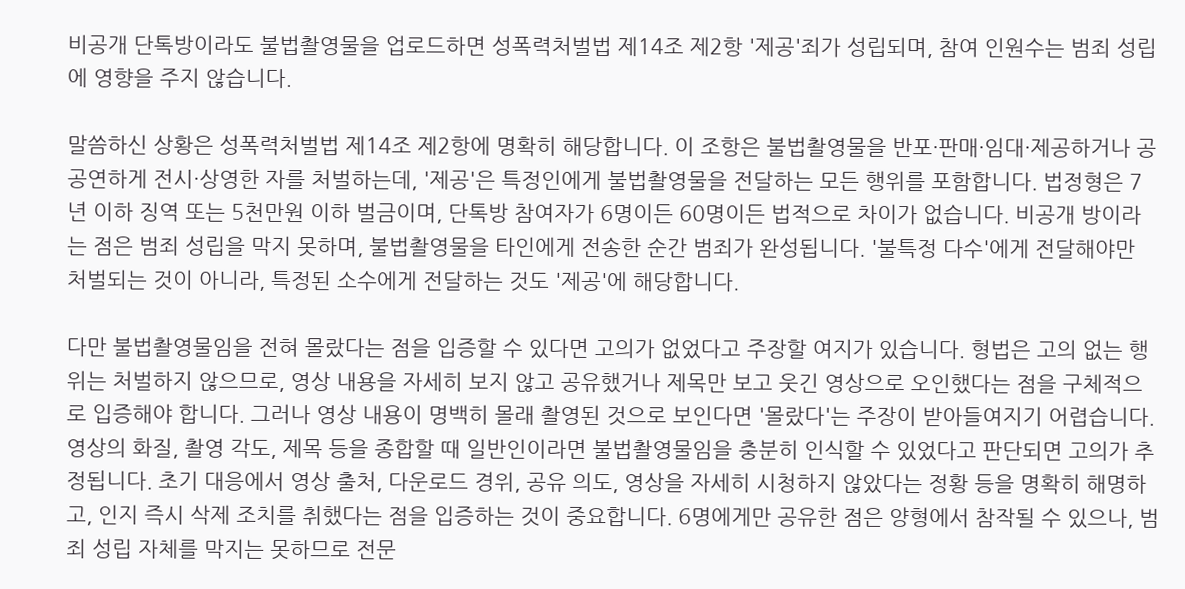비공개 단톡방이라도 불법촬영물을 업로드하면 성폭력처벌법 제14조 제2항 '제공'죄가 성립되며, 참여 인원수는 범죄 성립에 영향을 주지 않습니다.

말씀하신 상황은 성폭력처벌법 제14조 제2항에 명확히 해당합니다. 이 조항은 불법촬영물을 반포·판매·임대·제공하거나 공공연하게 전시·상영한 자를 처벌하는데, '제공'은 특정인에게 불법촬영물을 전달하는 모든 행위를 포함합니다. 법정형은 7년 이하 징역 또는 5천만원 이하 벌금이며, 단톡방 참여자가 6명이든 60명이든 법적으로 차이가 없습니다. 비공개 방이라는 점은 범죄 성립을 막지 못하며, 불법촬영물을 타인에게 전송한 순간 범죄가 완성됩니다. '불특정 다수'에게 전달해야만 처벌되는 것이 아니라, 특정된 소수에게 전달하는 것도 '제공'에 해당합니다.

다만 불법촬영물임을 전혀 몰랐다는 점을 입증할 수 있다면 고의가 없었다고 주장할 여지가 있습니다. 형법은 고의 없는 행위는 처벌하지 않으므로, 영상 내용을 자세히 보지 않고 공유했거나 제목만 보고 웃긴 영상으로 오인했다는 점을 구체적으로 입증해야 합니다. 그러나 영상 내용이 명백히 몰래 촬영된 것으로 보인다면 '몰랐다'는 주장이 받아들여지기 어렵습니다. 영상의 화질, 촬영 각도, 제목 등을 종합할 때 일반인이라면 불법촬영물임을 충분히 인식할 수 있었다고 판단되면 고의가 추정됩니다. 초기 대응에서 영상 출처, 다운로드 경위, 공유 의도, 영상을 자세히 시청하지 않았다는 정황 등을 명확히 해명하고, 인지 즉시 삭제 조치를 취했다는 점을 입증하는 것이 중요합니다. 6명에게만 공유한 점은 양형에서 참작될 수 있으나, 범죄 성립 자체를 막지는 못하므로 전문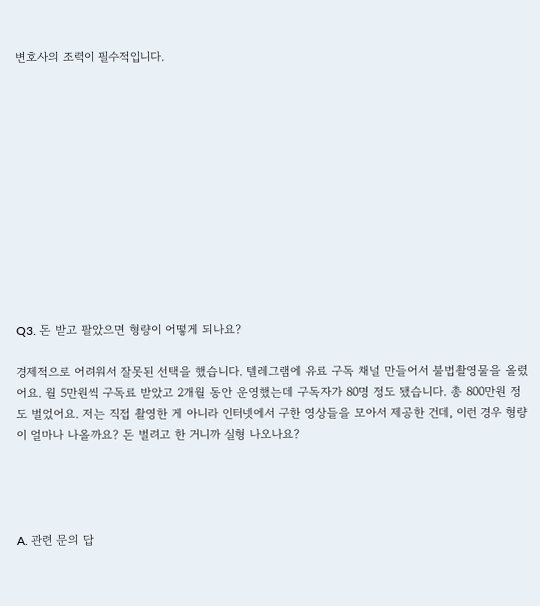변호사의 조력이 필수적입니다.












Q3. 돈 받고 팔았으면 형량이 어떻게 되나요?

경제적으로 어려워서 잘못된 선택을 했습니다. 텔레그램에 유료 구독 채널 만들어서 불법촬영물을 올렸어요. 월 5만원씩 구독료 받았고 2개월 동안 운영했는데 구독자가 80명 정도 됐습니다. 총 800만원 정도 벌었어요. 저는 직접 촬영한 게 아니라 인터넷에서 구한 영상들을 모아서 제공한 건데, 이런 경우 형량이 얼마나 나올까요? 돈 벌려고 한 거니까 실형 나오나요?




A. 관련 문의 답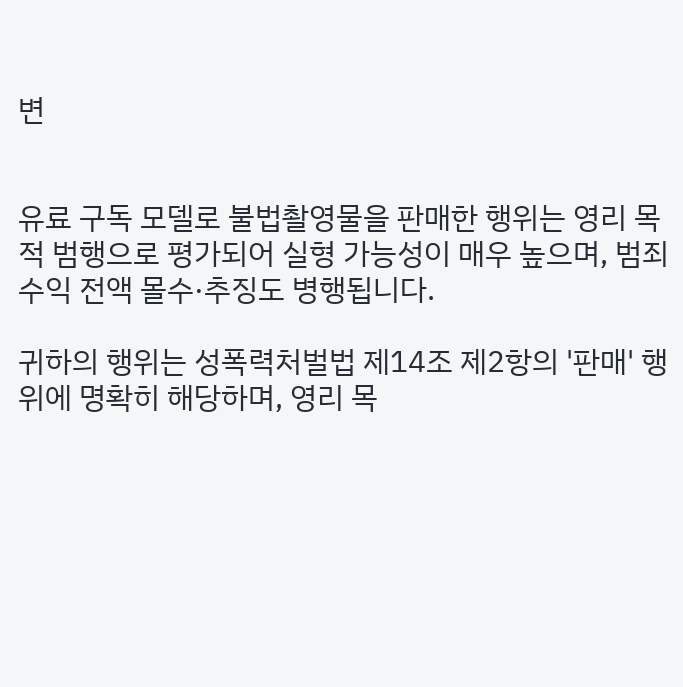변


유료 구독 모델로 불법촬영물을 판매한 행위는 영리 목적 범행으로 평가되어 실형 가능성이 매우 높으며, 범죄수익 전액 몰수·추징도 병행됩니다.

귀하의 행위는 성폭력처벌법 제14조 제2항의 '판매' 행위에 명확히 해당하며, 영리 목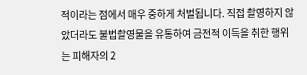적이라는 점에서 매우 중하게 처벌됩니다. 직접 촬영하지 않았더라도 불법촬영물을 유통하여 금전적 이득을 취한 행위는 피해자의 2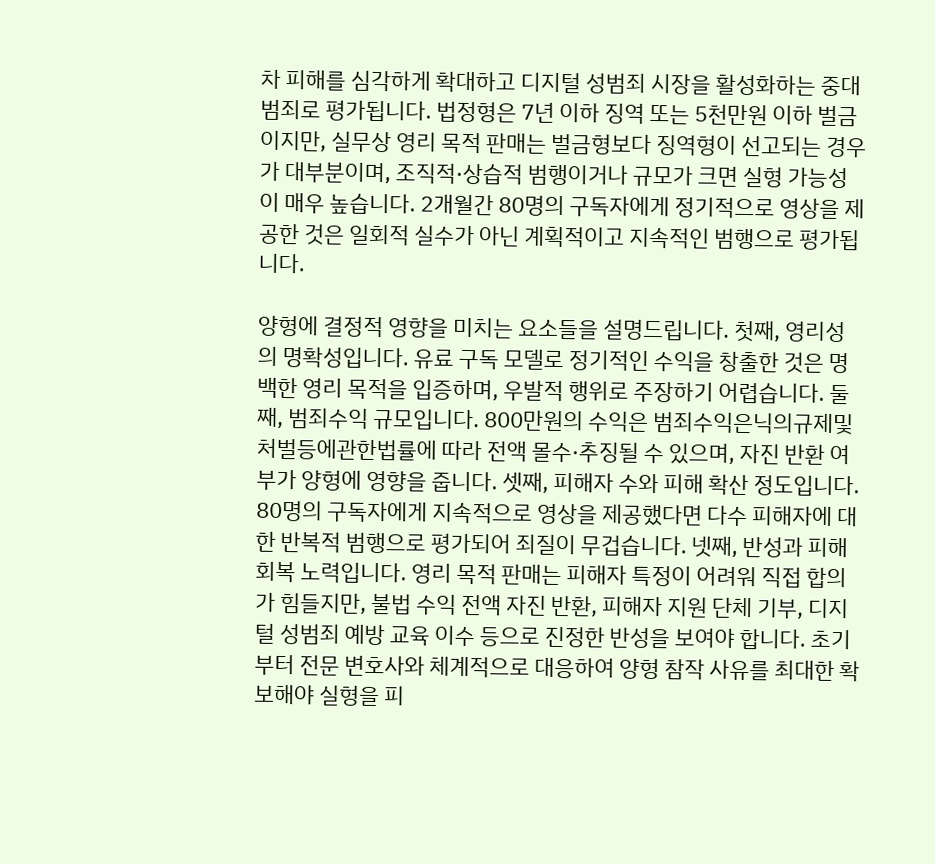차 피해를 심각하게 확대하고 디지털 성범죄 시장을 활성화하는 중대 범죄로 평가됩니다. 법정형은 7년 이하 징역 또는 5천만원 이하 벌금이지만, 실무상 영리 목적 판매는 벌금형보다 징역형이 선고되는 경우가 대부분이며, 조직적·상습적 범행이거나 규모가 크면 실형 가능성이 매우 높습니다. 2개월간 80명의 구독자에게 정기적으로 영상을 제공한 것은 일회적 실수가 아닌 계획적이고 지속적인 범행으로 평가됩니다.

양형에 결정적 영향을 미치는 요소들을 설명드립니다. 첫째, 영리성의 명확성입니다. 유료 구독 모델로 정기적인 수익을 창출한 것은 명백한 영리 목적을 입증하며, 우발적 행위로 주장하기 어렵습니다. 둘째, 범죄수익 규모입니다. 800만원의 수익은 범죄수익은닉의규제및처벌등에관한법률에 따라 전액 몰수·추징될 수 있으며, 자진 반환 여부가 양형에 영향을 줍니다. 셋째, 피해자 수와 피해 확산 정도입니다. 80명의 구독자에게 지속적으로 영상을 제공했다면 다수 피해자에 대한 반복적 범행으로 평가되어 죄질이 무겁습니다. 넷째, 반성과 피해 회복 노력입니다. 영리 목적 판매는 피해자 특정이 어려워 직접 합의가 힘들지만, 불법 수익 전액 자진 반환, 피해자 지원 단체 기부, 디지털 성범죄 예방 교육 이수 등으로 진정한 반성을 보여야 합니다. 초기부터 전문 변호사와 체계적으로 대응하여 양형 참작 사유를 최대한 확보해야 실형을 피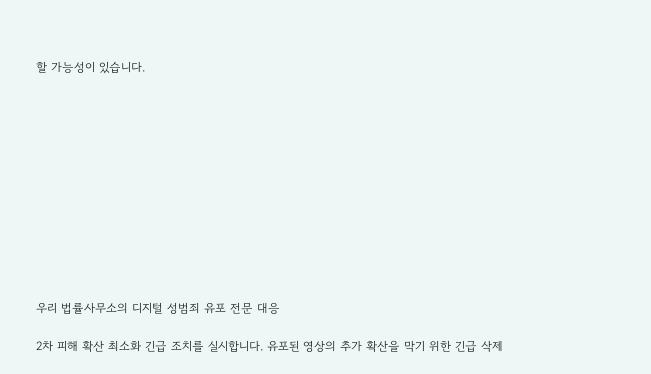할 가능성이 있습니다.












우리 법률사무소의 디지털 성범죄 유포 전문 대응

2차 피해 확산 최소화 긴급 조치를 실시합니다. 유포된 영상의 추가 확산을 막기 위한 긴급 삭제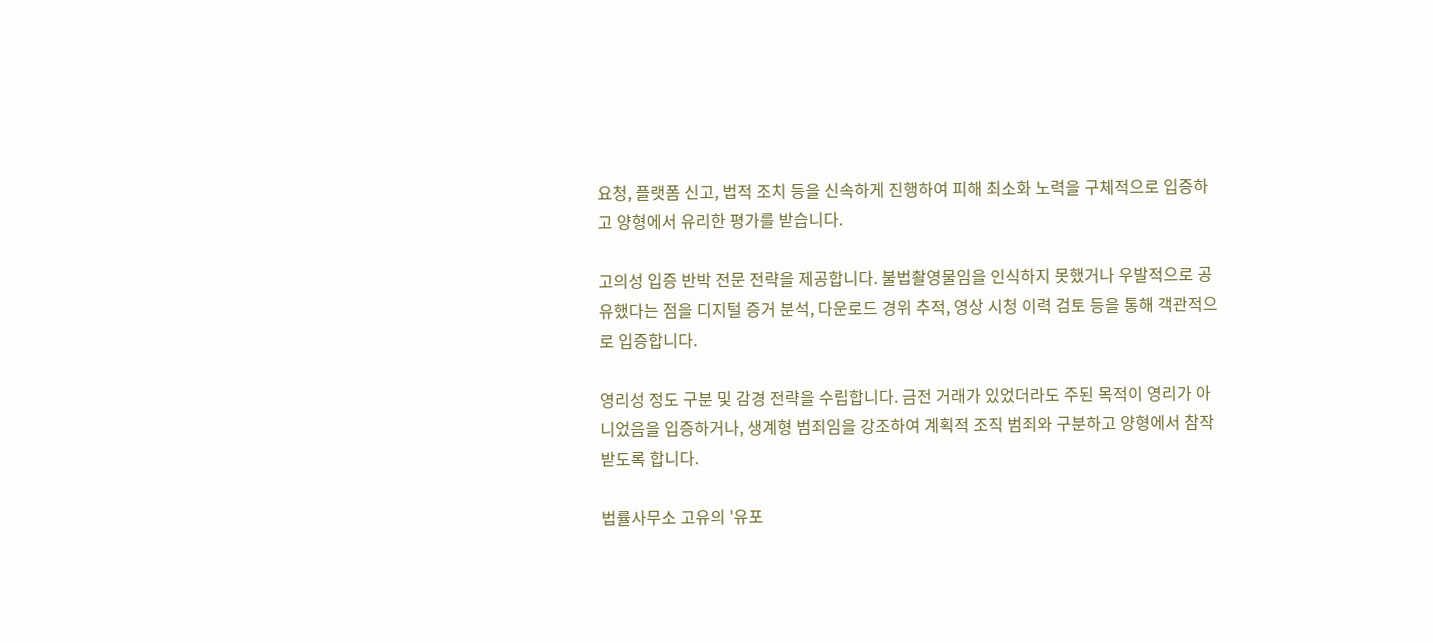요청, 플랫폼 신고, 법적 조치 등을 신속하게 진행하여 피해 최소화 노력을 구체적으로 입증하고 양형에서 유리한 평가를 받습니다.

고의성 입증 반박 전문 전략을 제공합니다. 불법촬영물임을 인식하지 못했거나 우발적으로 공유했다는 점을 디지털 증거 분석, 다운로드 경위 추적, 영상 시청 이력 검토 등을 통해 객관적으로 입증합니다.

영리성 정도 구분 및 감경 전략을 수립합니다. 금전 거래가 있었더라도 주된 목적이 영리가 아니었음을 입증하거나, 생계형 범죄임을 강조하여 계획적 조직 범죄와 구분하고 양형에서 참작받도록 합니다.

법률사무소 고유의 '유포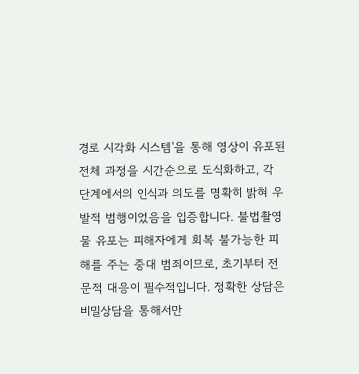경로 시각화 시스템'을 통해 영상이 유포된 전체 과정을 시간순으로 도식화하고, 각 단계에서의 인식과 의도를 명확히 밝혀 우발적 범행이었음을 입증합니다. 불법촬영물 유포는 피해자에게 회복 불가능한 피해를 주는 중대 범죄이므로, 초기부터 전문적 대응이 필수적입니다. 정확한 상담은 비밀상담을 통해서만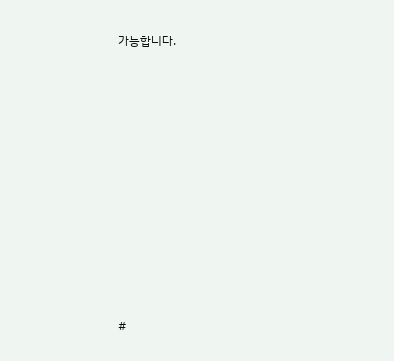가능합니다.













#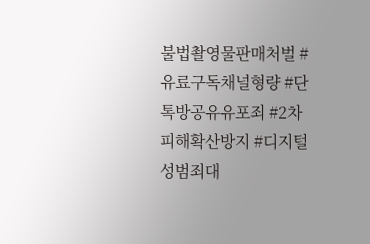불법촬영물판매처벌 #유료구독채널형량 #단톡방공유유포죄 #2차피해확산방지 #디지털성범죄대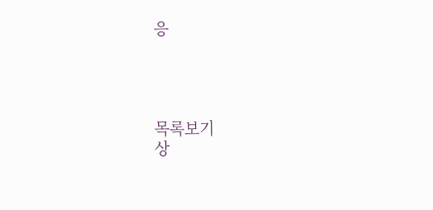응




목록보기
상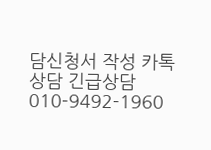담신청서 작성 카톡 상담 긴급상담
010-9492-1960